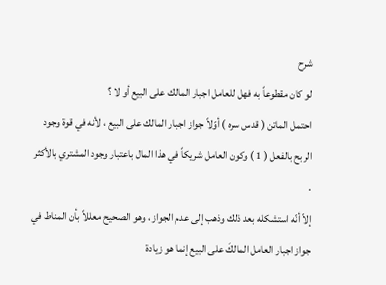شرح
لو كان مقطوعاً به فهل للعامل اجبار المالك على البيع أو لا ؟
احتمل الماتن ( قدس سره ) أوّلاً جواز اجبار المالك على البيع ، لأنه في قوة وجود الربح بالفعل ( 1 ) وكون العامل شريكاً في هذا المال باعتبار وجود المشتري بالأكثر .
إلاّ أنّه استشكله بعد ذلك وذهب إلى عدم الجواز ، وهو الصحيح معللاً بأن المناط في جواز اجبار العامل المالكَ على البيع إنما هو زيادة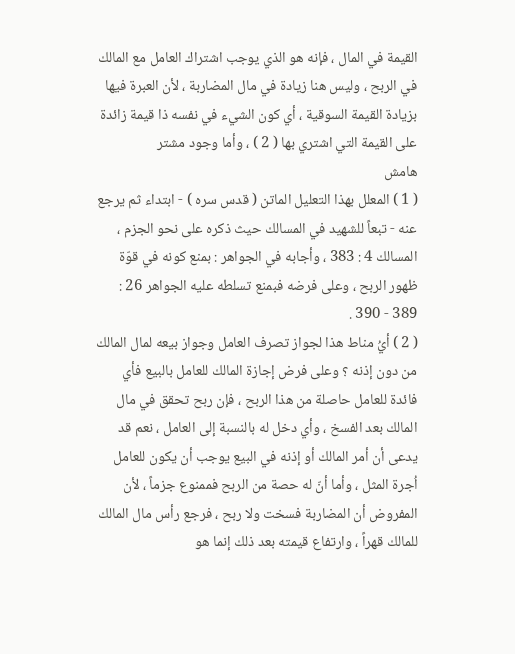القيمة في المال ، فإنه هو الذي يوجب اشتراك العامل مع المالك في الربح ، وليس هنا زيادة في مال المضاربة ، لأن العبرة فيها بزيادة القيمة السوقية ، أي كون الشيء في نفسه ذا قيمة زائدة على القيمة التي اشتري بها ( 2 ) ، وأما وجود مشتر
هامش
( 1 ) المعلل بهذا التعليل الماتن ( قدس سره ) - ابتداء ثم يرجع عنه - تبعاً للشهيد في المسالك حيث ذكره على نحو الجزم ، المسالك 4 : 383 ، وأجابه في الجواهر : بمنع كونه في قوّة ظهور الربح ، وعلى فرضه فبمنع تسلطه عليه الجواهر 26 : 389 - 390 .
( 2 ) أيُ مناط هذا لجواز تصرف العامل وجواز بيعه لمال المالك من دون إذنه ؟ وعلى فرض إجازة المالك للعامل بالبيع فأي فائدة للعامل حاصلة من هذا الربح ، فإن ربح تحقق في مال المالك بعد الفسخ ، وأي دخل له بالنسبة إلى العامل ، نعم قد يدعى أن أمر المالك أو إذنه في البيع يوجب أن يكون للعامل اُجرة المثل ، وأما أنّ له حصة من الربح فممنوع جزماً ، لأن المفروض أن المضاربة فسخت ولا ربح ، فرجع رأس مال المالك للمالك قهراً ، وارتفاع قيمته بعد ذلك إنما هو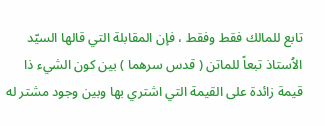تابع للمالك فقط وفقط ، فإن المقابلة التي قالها السيّد الاُستاذ تبعاً للماتن ( قدس سرهما ) بين كون الشيء ذا قيمة زائدة على القيمة التي اشتري بها وبين وجود مشتر له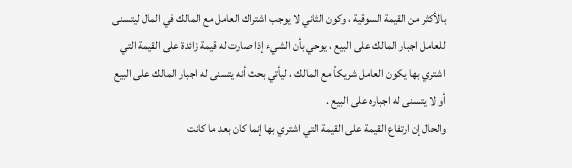بالأكثر من القيمة السوقية ، وكون الثاني لا يوجب اشتراك العامل مع المالك في المال ليتسنى للعامل اجبار المالك على البيع ، يوحي بأن الشيء إذا صارت له قيمة زائدة على القيمة التي اشتري بها يكون العامل شريكاً مع المالك ، ليأتي بحث أنه يتسنى له اجبار المالك على البيع أو لا يتسنى له اجباره على البيع .
والحال إن ارتفاع القيمة على القيمة التي اشتري بها إنما كان بعد ما كانت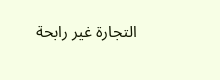التجارة غير رابحة